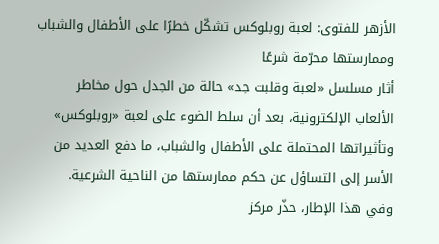الأزهر للفتوى: لعبة روبلوكس تشكّل خطرًا على الأطفال والشباب وممارستها محرّمة شرعًا
أثار مسلسل «لعبة وقلبت جد» حالة من الجدل حول مخاطر الألعاب الإلكترونية، بعد أن سلط الضوء على لعبة «روبلوكس» وتأثيراتها المحتملة على الأطفال والشباب، ما دفع العديد من الأسر إلى التساؤل عن حكم ممارستها من الناحية الشرعية.
وفي هذا الإطار، حذّر مركز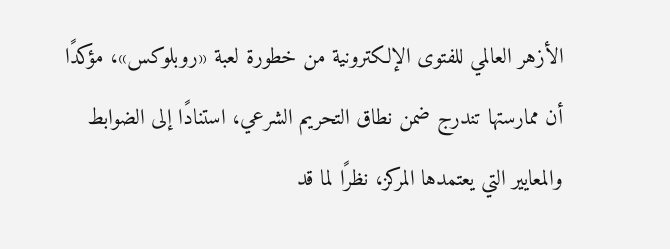الأزهر العالمي للفتوى الإلكترونية من خطورة لعبة «روبلوكس»، مؤكدًا أن ممارستها تندرج ضمن نطاق التحريم الشرعي، استنادًا إلى الضوابط والمعايير التي يعتمدها المركز، نظرًا لما قد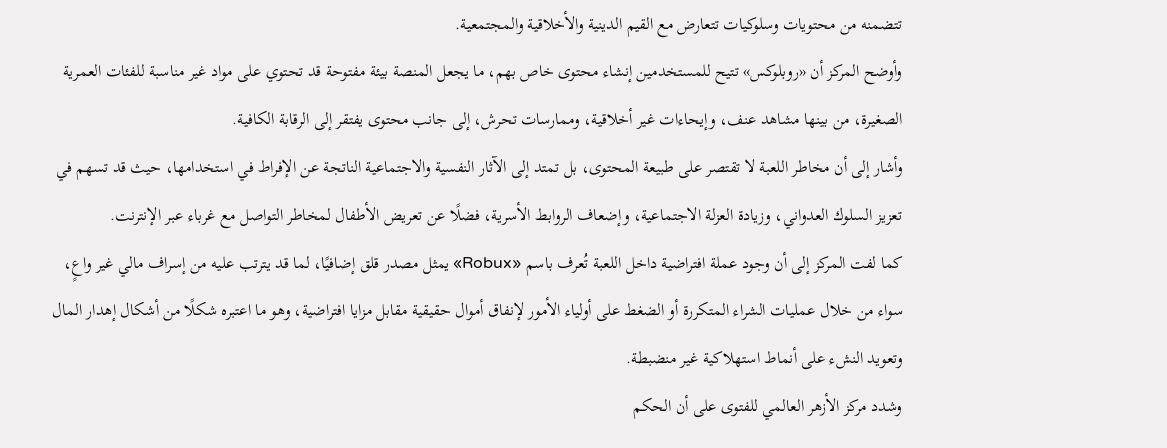تتضمنه من محتويات وسلوكيات تتعارض مع القيم الدينية والأخلاقية والمجتمعية.
وأوضح المركز أن «روبلوكس» تتيح للمستخدمين إنشاء محتوى خاص بهم، ما يجعل المنصة بيئة مفتوحة قد تحتوي على مواد غير مناسبة للفئات العمرية الصغيرة، من بينها مشاهد عنف، وإيحاءات غير أخلاقية، وممارسات تحرش، إلى جانب محتوى يفتقر إلى الرقابة الكافية.
وأشار إلى أن مخاطر اللعبة لا تقتصر على طبيعة المحتوى، بل تمتد إلى الآثار النفسية والاجتماعية الناتجة عن الإفراط في استخدامها، حيث قد تسهم في تعزيز السلوك العدواني، وزيادة العزلة الاجتماعية، وإضعاف الروابط الأسرية، فضلًا عن تعريض الأطفال لمخاطر التواصل مع غرباء عبر الإنترنت.
كما لفت المركز إلى أن وجود عملة افتراضية داخل اللعبة تُعرف باسم «Robux» يمثل مصدر قلق إضافيًا، لما قد يترتب عليه من إسراف مالي غير واعٍ، سواء من خلال عمليات الشراء المتكررة أو الضغط على أولياء الأمور لإنفاق أموال حقيقية مقابل مزايا افتراضية، وهو ما اعتبره شكلًا من أشكال إهدار المال وتعويد النشء على أنماط استهلاكية غير منضبطة.
وشدد مركز الأزهر العالمي للفتوى على أن الحكم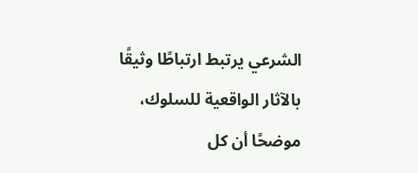الشرعي يرتبط ارتباطًا وثيقًا بالآثار الواقعية للسلوك، موضحًا أن كل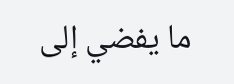ما يفضي إلى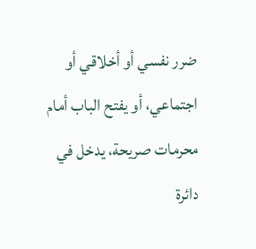ضرر نفسي أو أخلاقي أو اجتماعي، أو يفتح الباب أمام محرمات صريحة، يدخل في دائرة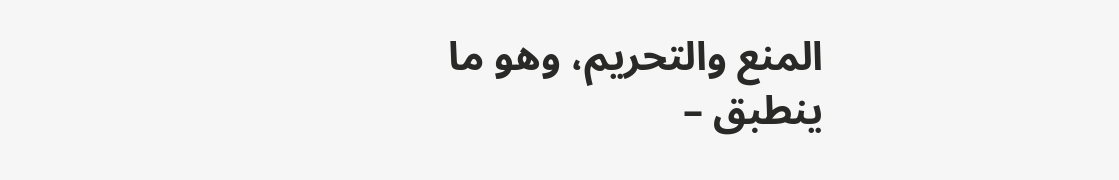المنع والتحريم، وهو ما ينطبق –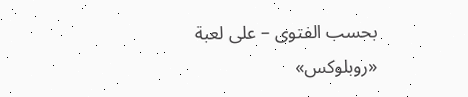بحسب الفتوى – على لعبة «روبلوكس»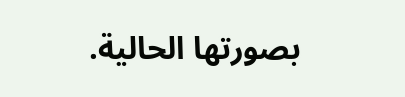بصورتها الحالية.